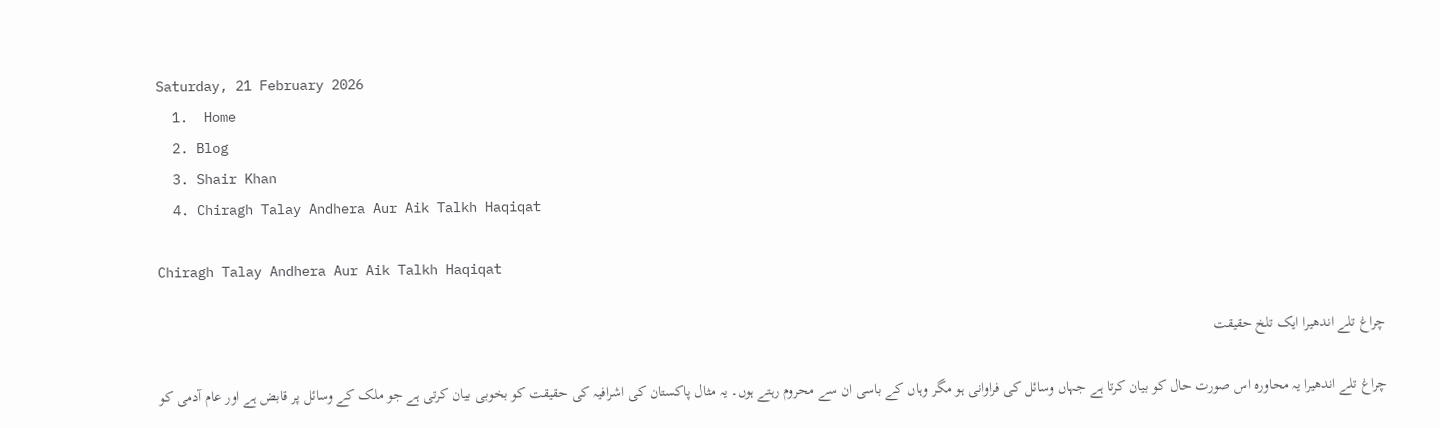Saturday, 21 February 2026
  1.  Home
  2. Blog
  3. Shair Khan
  4. Chiragh Talay Andhera Aur Aik Talkh Haqiqat

Chiragh Talay Andhera Aur Aik Talkh Haqiqat

چراغ تلے اندھیرا ایک تلخ حقیقت

چراغ تلے اندھیرا یہ محاورہ اس صورت حال کو بیان کرتا ہے جہاں وسائل کی فراوانی ہو مگر وہاں کے باسی ان سے محروم رہتے ہوں۔ یہ مثال پاکستان کی اشرافیہ کی حقیقت کو بخوبی بیان کرتی ہے جو ملک کے وسائل پر قابض ہے اور عام آدمی کو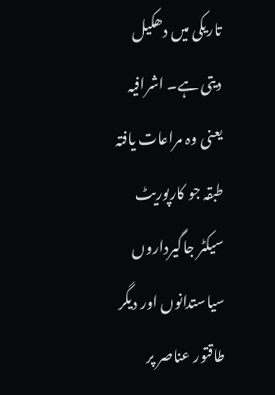تاریکی میں دھکیل دیتی ہے۔ اشرافیہ یعنی وہ مراعات یافتہ طبقہ جو کارپوریٹ سیکٹر جاگیرداروں سیاستدانوں اور دیگر طاقتور عناصر پر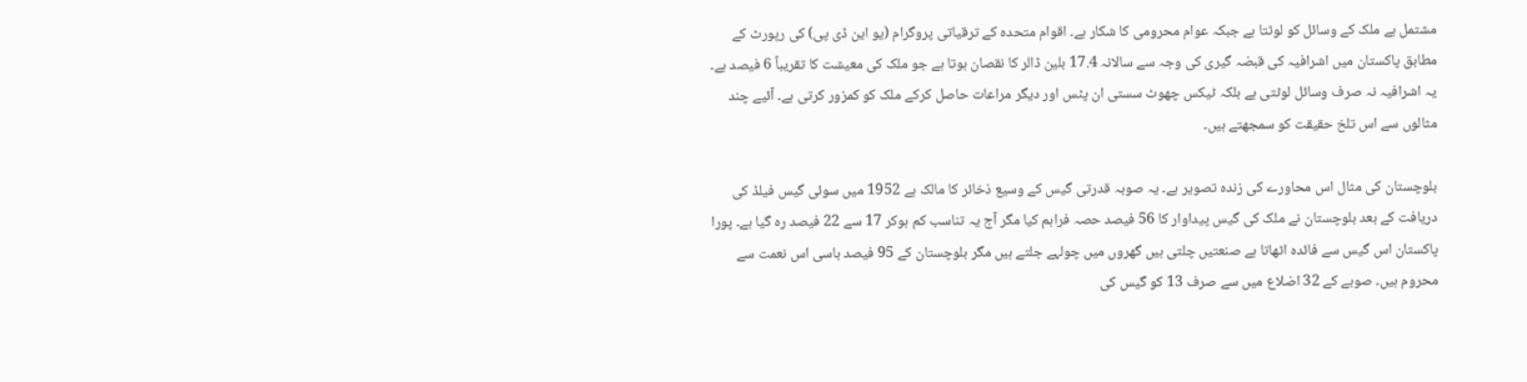مشتمل ہے ملک کے وسائل کو لوٹتا ہے جبکہ عوام محرومی کا شکار ہے۔ اقوام متحدہ کے ترقیاتی پروگرام (یو این ڈی پی) کی رپورٹ کے مطابق پاکستان میں اشرافیہ کی قبضہ گیری کی وجہ سے سالانہ 17.4 بلین ڈالر کا نقصان ہوتا ہے جو ملک کی معیشت کا تقریباً 6 فیصد ہے۔ یہ اشرافیہ نہ صرف وسائل لوٹتی ہے بلکہ ٹیکس چھوٹ سستی ان پٹس اور دیگر مراعات حاصل کرکے ملک کو کمزور کرتی ہے۔ آئیے چند مثالوں سے اس تلخ حقیقت کو سمجھتے ہیں۔

بلوچستان کی مثال اس محاورے کی زندہ تصویر ہے۔ یہ صوبہ قدرتی گیس کے وسیع ذخائر کا مالک ہے 1952 میں سوئی گیس فیلڈ کی دریافت کے بعد بلوچستان نے ملک کی گیس پیداوار کا 56 فیصد حصہ فراہم کیا مگر آج یہ تناسب کم ہوکر 17 سے 22 فیصد رہ گیا ہے۔ پورا پاکستان اس گیس سے فائدہ اٹھاتا ہے صنعتیں چلتی ہیں گھروں میں چولہے جلتے ہیں مگر بلوچستان کے 95 فیصد باسی اس نعمت سے محروم ہیں۔ صوبے کے 32 اضلاع میں سے صرف 13 کو گیس کی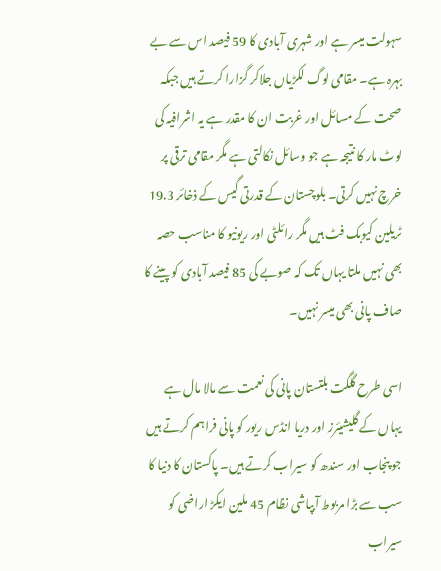سہولت میسر ہے اور شہری آبادی کا 59 فیصد اس سے بے بہرہ ہے۔ مقامی لوگ لکڑیاں جلاکر گزارا کرتے ہیں جبکہ صحت کے مسائل اور غربت ان کا مقدر ہے یہ اشرافیہ کی لوٹ مار کا نتیجہ ہے جو وسائل نکالتی ہے مگر مقامی ترقی پر خرچ نہیں کرتی۔ بلوچستان کے قدرتی گیس کے ذخائر 19.3 ٹریلین کیوبک فٹ ہیں مگر رائلٹی اور ریونیو کا مناسب حصہ بھی نہیں ملتا یہاں تک کہ صوبے کی 85 فیصد آبادی کو پینے کا صاف پانی بھی میسر نہیں۔

اسی طرح گلگت بلتستان پانی کی نعمت سے مالا مال ہے یہاں کے گلیشیئرز اور دریا انڈس ریور کو پانی فراہم کرتے ہیں جو پنجاب اور سندھ کو سیراب کرتے ہیں۔ پاکستان کا دنیا کا سب سے بڑا مربوط آبپاشی نظام 45 ملین ایکڑ اراضی کو سیراب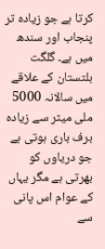کرتا ہے جو زیادہ تر پنجاب اور سندھ میں ہے۔ گلگت بلتستان کے علاقے میں سالانہ 5000 ملی میٹر سے زیادہ برف باری ہوتی ہے جو دریاوں کو بھرتی ہے مگر یہاں کے عوام اس پانی سے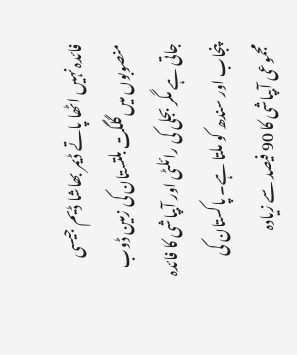فائدہ نہیں اٹھا پاتے ڈیمر بھاشا ڈیم جیسی منصوبوں میں گلگت بلتستان کی زمین ڈوب جاتی ہے مگر بجلی کی رائلٹی اور آبپاشی کا فائدہ پنجاب اور سندھ کو ملتا ہے۔ پاکستان کی مجموعی آبپاشی کا 90 فیصد سے زیادہ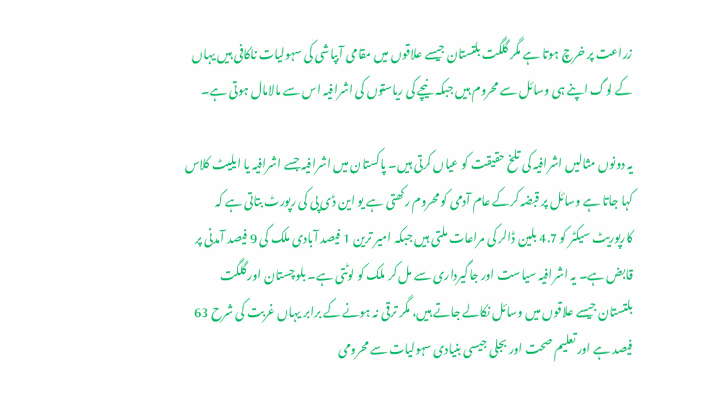زراعت پر خرچ ہوتا ہے مگر گلگت بلتستان جیسے علاقوں میں مقامی آبپاشی کی سہولیات ناکافی ہیں یہاں کے لوگ اپنے ہی وسائل سے محروم ہیں جبکہ نیچے کی ریاستوں کی اشرافیہ اس سے مالامال ہوتی ہے۔

یہ دونوں مثالیں اشرافیہ کی تلخ حقیقت کو عیاں کرتی ہیں۔ پاکستان میں اشرافیہ جسے اشرافیہ یا ایلیٹ کلاس کہا جاتا ہے وسائل پر قبضہ کرکے عام آدمی کو محروم رکھتی ہے یو این ڈی پی کی رپورٹ بتاتی ہے کہ کارپوریٹ سیکٹر کو 4.7 بلین ڈالر کی مراعات ملتی ہیں جبکہ امیر ترین 1 فیصد آبادی ملک کی 9 فیصد آمدنی پر قابض ہے۔ یہ اشرافیہ سیاست اور جاگیرداری سے مل کر ملک کو لوٹتی ہے۔ بلوچستان اور گلگت بلتستان جیسے علاقوں میں وسائل نکالے جاتے ہیں، مگر ترقی نہ ہونے کے برابر یہاں غربت کی شرح 63 فیصد ہے اور تعلیم صحت اور بجلی جیسی بنیادی سہولیات سے محرومی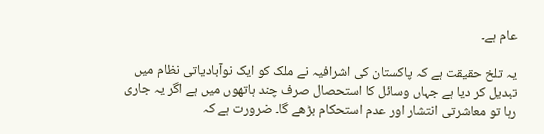عام ہے۔

یہ تلخ حقیقت ہے کہ پاکستان کی اشرافیہ نے ملک کو ایک نوآبادیاتی نظام میں تبدیل کر دیا ہے جہاں وسائل کا استحصال صرف چند ہاتھوں میں ہے اگر یہ جاری رہا تو معاشرتی انتشار اور عدم استحکام بڑھے گا۔ ضرورت ہے کہ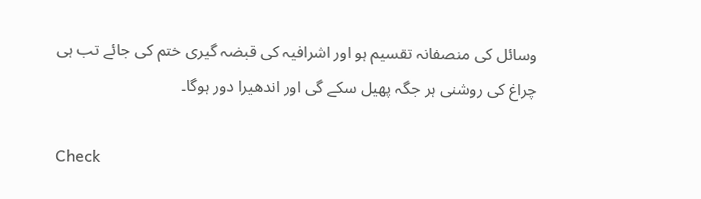وسائل کی منصفانہ تقسیم ہو اور اشرافیہ کی قبضہ گیری ختم کی جائے تب ہی چراغ کی روشنی ہر جگہ پھیل سکے گی اور اندھیرا دور ہوگا۔

Check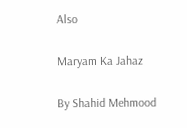Also

Maryam Ka Jahaz

By Shahid Mehmood